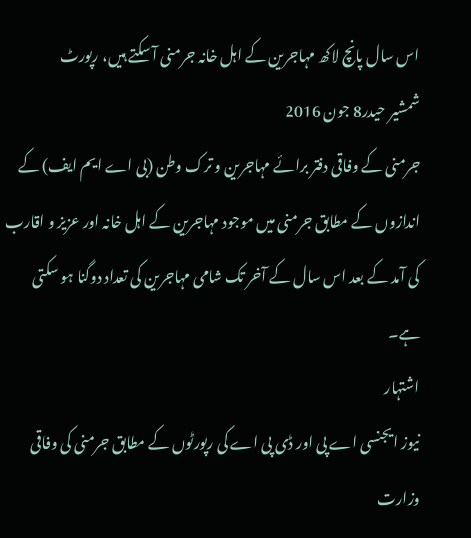اس سال پانچ لاکھ مہاجرین کے اہل خانہ جرمنی آ سکتے ہیں، رپورٹ
شمشیر حیدر8 جون 2016
جرمنی کے وفاقی دفتر برائے مہاجرین و ترک وطن (بی اے ایم ایف) کے اندازوں کے مطابق جرمنی میں موجود مہاجرین کے اہل خانہ اور عزیز و اقارب کی آمد کے بعد اس سال کے آخر تک شامی مہاجرین کی تعداد دوگنا ہو سکتی ہے۔
اشتہار
نیوز ایجنسی اے پی اور ڈی پی اے کی رپورٹوں کے مطابق جرمنی کی وفاقی وزارت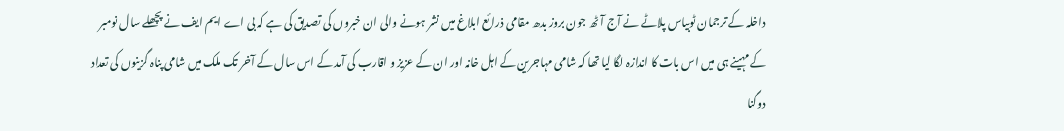داخلہ کے ترجمان ٹوبیاس پلاٹے نے آج آٹھ جون بروز بدھ مقامی ذرائع ابلاغ میں نشر ہونے والی ان خبروں کی تصدیق کی ہے کہ بی اے ایم ایف نے پچھلے سال نومبر کے مہینے ہی میں اس بات کا اندازہ لگا لیا تھا کہ شامی مہاجرین کے اہل خانہ اور ان کے عزیز و اقارب کی آمد کے اس سال کے آخر تک ملک میں شامی پناہ گزینوں کی تعداد دوگنا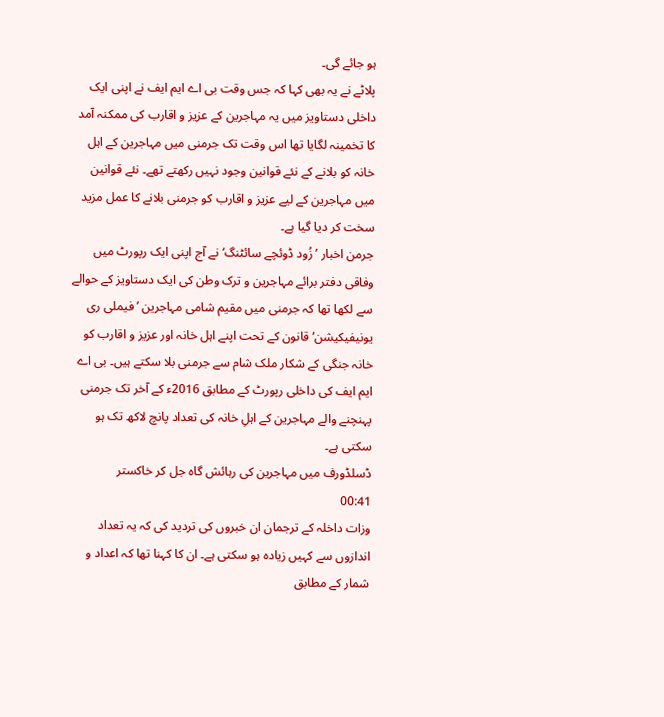ہو جائے گی۔
پلاٹے نے یہ بھی کہا کہ جس وقت بی اے ایم ایف نے اپنی ایک داخلی دستاویز میں یہ مہاجرین کے عزیز و اقارب کی ممکنہ آمد کا تخمینہ لگایا تھا اس وقت تک جرمنی میں مہاجرین کے اہل خانہ کو بلانے کے نئے قوانین وجود نہیں رکھتے تھے۔ نئے قوانین میں مہاجرین کے لیے عزیز و اقارب کو جرمنی بلانے کا عمل مزید سخت کر دیا گیا ہے۔
جرمن اخبار ’زُود ڈوئچے سائٹنگ‘ نے آج اپنی ایک رپورٹ میں وفاقی دفتر برائے مہاجرین و ترک وطن کی ایک دستاویز کے حوالے سے لکھا تھا کہ جرمنی میں مقیم شامی مہاجرین ’فیملی ری یونیفیکیشن‘ قانون کے تحت اپنے اہل خانہ اور عزیز و اقارب کو خانہ جنگی کے شکار ملک شام سے جرمنی بلا سکتے ہیں۔ بی اے ایم ایف کی داخلی رپورٹ کے مطابق 2016ء کے آخر تک جرمنی پہنچنے والے مہاجرین کے اہلِ خانہ کی تعداد پانچ لاکھ تک ہو سکتی ہے۔
ڈسلڈورف میں مہاجرین کی رہائش گاہ جل کر خاکستر
00:41
وزات داخلہ کے ترجمان ان خبروں کی تردید کی کہ یہ تعداد اندازوں سے کہیں زیادہ ہو سکتی ہے۔ ان کا کہنا تھا کہ اعداد و شمار کے مطابق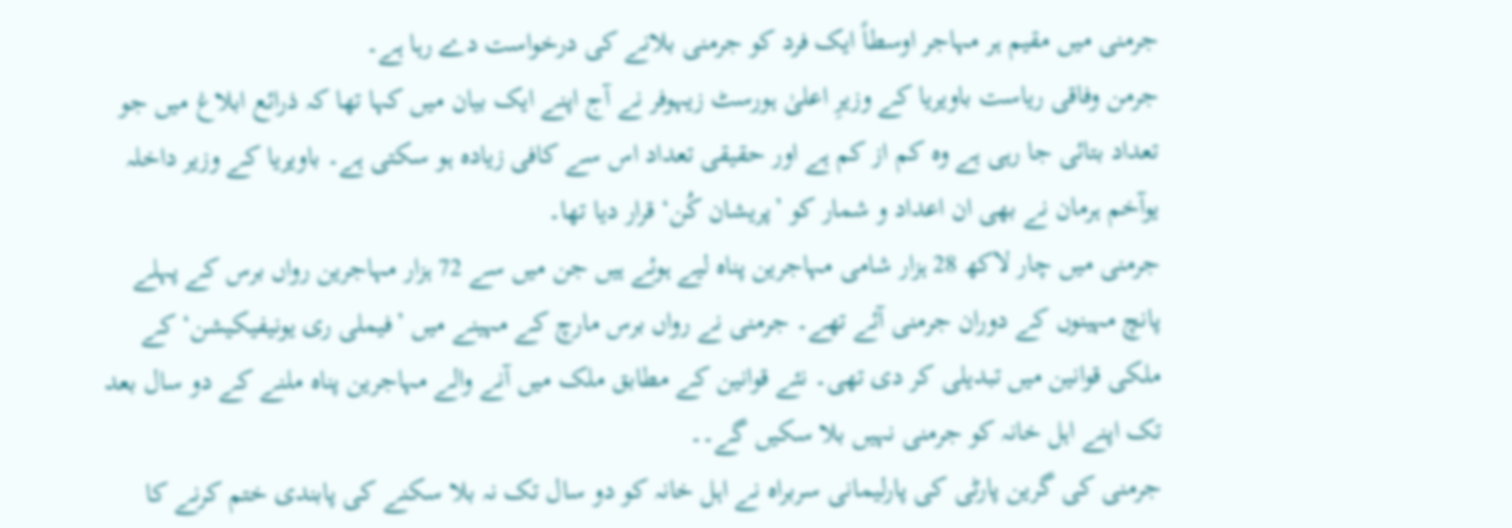جرمنی میں مقیم ہر مہاجر اوسطاً ایک فرد کو جرمنی بلانے کی درخواست دے رہا ہے۔
جرمن وفاقی ریاست باویریا کے وزیرِ اعلیٰ ہورسٹ زیہوفر نے آج اپنے ایک بیان میں کہا تھا کہ ذرائع ابلاغ میں جو تعداد بتائی جا رہی ہے وہ کم از کم ہے اور حقیقی تعداد اس سے کافی زیادہ ہو سکتی ہے۔ باویریا کے وزیر داخلہ یوآخم ہرمان نے بھی ان اعداد و شمار کو ’پریشان کُن‘ قرار دیا تھا۔
جرمنی میں چار لاکھ 28 ہزار شامی مہاجرین پناہ لیے ہوئے ہیں جن میں سے 72 ہزار مہاجرین رواں برس کے پہلے پانچ مہینوں کے دوران جرمنی آئے تھے۔ جرمنی نے رواں برس مارچ کے مہینے میں ’فیملی ری یونیفیکیشن‘ کے ملکی قوانین میں تبدیلی کر دی تھی۔ نئے قوانین کے مطابق ملک میں آنے والے مہاجرین پناہ ملنے کے دو سال بعد تک اپنے اہل خانہ کو جرمنی نہیں بلا سکیں گے۔۔
جرمنی کی گرین پارٹی کی پارلیمانی سربراہ نے اہل خانہ کو دو سال تک نہ بلا سکنے کی پابندی ختم کرنے کا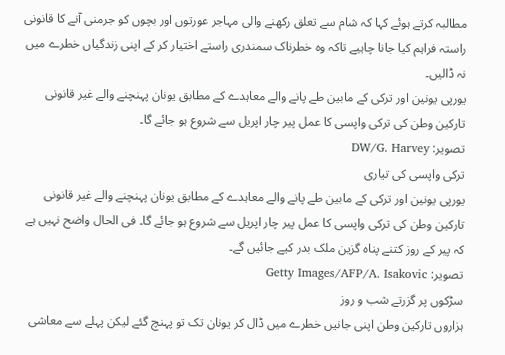مطالبہ کرتے ہوئے کہا کہ شام سے تعلق رکھنے والی مہاجر عورتوں اور بچوں کو جرمنی آنے کا قانونی راستہ فراہم کیا جانا چاہیے تاکہ وہ خطرناک سمندری راستے اختیار کر کے اپنی زندگیاں خطرے میں نہ ڈالیں۔
یورپی یونین اور ترکی کے مابین طے پانے والے معاہدے کے مطابق یونان پہنچنے والے غیر قانونی تارکین وطن کی ترکی واپسی کا عمل پیر چار اپریل سے شروع ہو جائے گا۔
تصویر: DW/G. Harvey
ترکی واپسی کی تیاری
یورپی یونین اور ترکی کے مابین طے پانے والے معاہدے کے مطابق یونان پہنچنے والے غیر قانونی تارکین وطن کی ترکی واپسی کا عمل پیر چار اپریل سے شروع ہو جائے گا۔ فی الحال واضح نہیں ہے کہ پیر کے روز کتنے پناہ گزین ملک بدر کیے جائیں گے۔
تصویر: Getty Images/AFP/A. Isakovic
سڑکوں پر گزرتے شب و روز
ہزاروں تارکین وطن اپنی جانیں خطرے میں ڈال کر یونان تک تو پہنچ گئے لیکن پہلے سے معاشی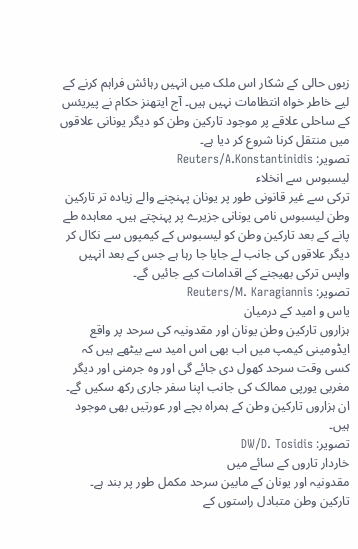زبوں حالی کے شکار اس ملک میں انہیں رہائش فراہم کرنے کے لیے خاطر خواہ انتظامات نہیں ہیں۔ آج ایتھنز حکام نے پیریئس کے ساحلی علاقے پر موجود تارکین وطن کو دیگر یونانی علاقوں میں منتقل کرنا شروع کر دیا ہے۔
تصویر: Reuters/A.Konstantinidis
لیسبوس سے انخلاء
ترکی سے غیر قانونی طور پر یونان پہنچنے والے زیادہ تر تارکین وطن لیسبوس نامی یونانی جزیرے پر پہنچتے ہیں۔ معاہدہ طے پانے کے بعد تارکین وطن کو لیسبوس کے کیمپوں سے نکال کر دیگر علاقوں کی جانب لے جایا جا رہا ہے جس کے بعد انہیں واپس ترکی بھیجنے کے اقدامات کیے جائیں گے۔
تصویر: Reuters/M. Karagiannis
یاس و امید کے درمیان
ہزاروں تارکین وطن یونان اور مقدونیہ کی سرحد پر واقع ایڈومینی کیمپ میں اب بھی اس امید سے بیٹھے ہیں کہ کسی وقت سرحد کھول دی جائے گی اور وہ جرمنی اور دیگر مغربی یورپی ممالک کی جانب اپنا سفر جاری رکھ سکیں گے۔ ان ہزاروں تارکین وطن کے ہمراہ بچے اور عورتیں بھی موجود ہیں۔
تصویر: DW/D. Tosidis
خاردار تاروں کے سائے میں
مقدونیہ اور یونان کے مابین سرحد مکمل طور پر بند ہے۔ تارکین وطن متبادل راستوں کے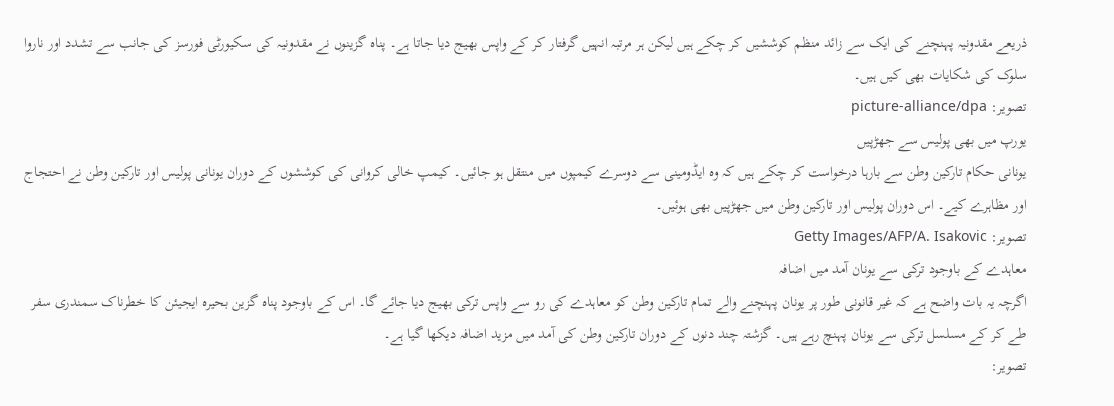ذریعے مقدونیہ پہنچنے کی ایک سے زائد منظم کوششیں کر چکے ہیں لیکن ہر مرتبہ انہیں گرفتار کر کے واپس بھیج دیا جاتا ہے۔ پناہ گزینوں نے مقدونیہ کی سکیورٹی فورسز کی جانب سے تشدد اور ناروا سلوک کی شکایات بھی کیں ہیں۔
تصویر: picture-alliance/dpa
یورپ میں بھی پولیس سے جھڑپیں
یونانی حکام تارکین وطن سے بارہا درخواست کر چکے ہیں کہ وہ ایڈومینی سے دوسرے کیمپوں میں منتقل ہو جائیں۔ کیمپ خالی کروانی کی کوششوں کے دوران یونانی پولیس اور تارکین وطن نے احتجاج اور مظاہرے کیے۔ اس دوران پولیس اور تارکین وطن میں جھڑپیں بھی ہوئیں۔
تصویر: Getty Images/AFP/A. Isakovic
معاہدے کے باوجود ترکی سے یونان آمد میں اضافہ
اگرچہ یہ بات واضح ہے کہ غیر قانونی طور پر یونان پہنچنے والے تمام تارکین وطن کو معاہدے کی رو سے واپس ترکی بھیج دیا جائے گا۔ اس کے باوجود پناہ گزین بحیرہ ایجیئن کا خطرناک سمندری سفر طے کر کے مسلسل ترکی سے یونان پہنچ رہے ہیں۔ گزشتہ چند دنوں کے دوران تارکین وطن کی آمد میں مزید اضافہ دیکھا گیا ہے۔
تصویر: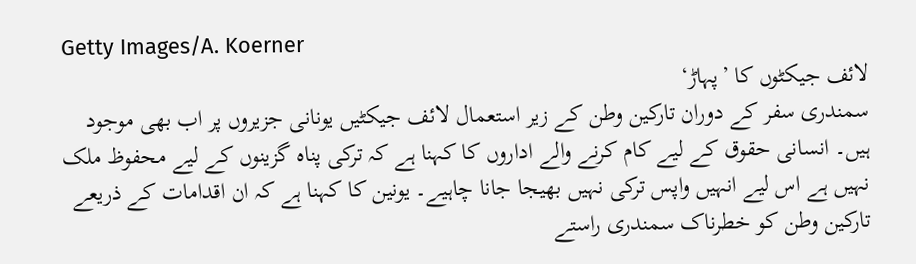Getty Images/A. Koerner
لائف جیکٹوں کا ’پہاڑ‘
سمندری سفر کے دوران تارکین وطن کے زیر استعمال لائف جیکٹیں یونانی جزیروں پر اب بھی موجود ہیں۔ انسانی حقوق کے لیے کام کرنے والے اداروں کا کہنا ہے کہ ترکی پناہ گزینوں کے لیے محفوظ ملک نہیں ہے اس لیے انہیں واپس ترکی نہیں بھیجا جانا چاہیے۔ یونین کا کہنا ہے کہ ان اقدامات کے ذریعے تارکین وطن کو خطرناک سمندری راستے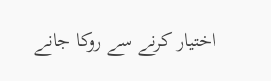اختیار کرنے سے روکا جانے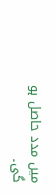میں مدد حاصل ہو گی۔